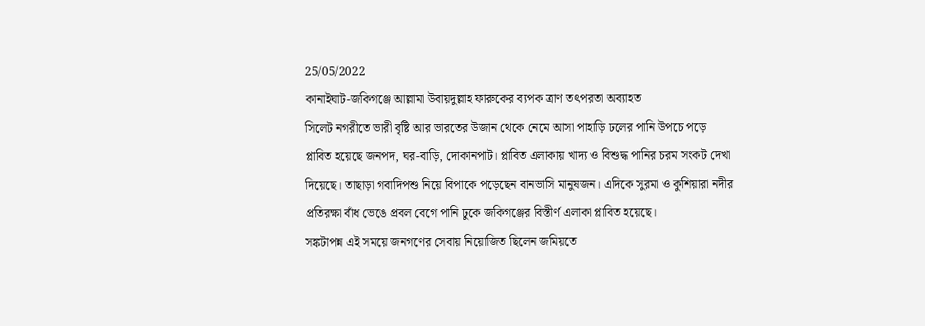25/05/2022
কানাইঘাট-জকিগঞ্জে আল্লামা উবায়দুল্লাহ ফারুকের ব্যপক ত্রাণ তৎপরতা অব্যাহত
সিলেট নগরীতে ভারী বৃষ্টি আর ভারতের উজান থেকে নেমে আসা পাহাড়ি ঢলের পানি উপচে পড়ে প্লাবিত হয়েছে জনপদ, ঘর-বাড়ি, দোকানপাট। প্লাবিত এলাকায় খাদ্য ও বিশুদ্ধ পানির চরম সংকট দেখা দিয়েছে। তাছাড়া গবাদিপশু নিয়ে বিপাকে পড়েছেন বানভাসি মানুষজন। এদিকে সুরমা ও কুশিয়ারা নদীর প্রতিরক্ষা বাঁধ ভেঙে প্রবল বেগে পানি ঢুকে জকিগঞ্জের বিস্তীর্ণ এলাকা প্লাবিত হয়েছে।
সঙ্কটাপন্ন এই সময়ে জনগণের সেবায় নিয়োজিত ছিলেন জমিয়তে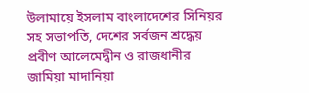উলামায়ে ইসলাম বাংলাদেশের সিনিয়র সহ সভাপতি, দেশের সর্বজন শ্রদ্ধেয় প্রবীণ আলেমেদ্বীন ও রাজধানীর জামিয়া মাদানিয়া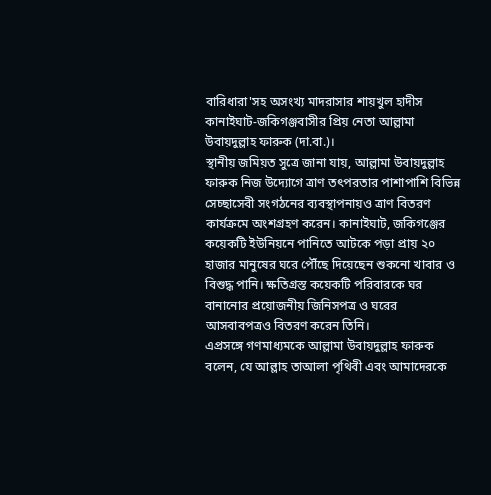বারিধারা'সহ অসংখ্য মাদরাসার শায়খুল হাদীস কানাইঘাট-জকিগঞ্জবাসীর প্রিয় নেতা আল্লামা উবায়দুল্লাহ ফারুক (দা.বা.)।
স্থানীয় জমিয়ত সুত্রে জানা যায়, আল্লামা উবায়দুল্লাহ ফারুক নিজ উদ্যোগে ত্রাণ তৎপরতার পাশাপাশি বিভিন্ন সেচ্ছাসেবী সংগঠনের ব্যবস্থাপনায়ও ত্রাণ বিতরণ কার্যক্রমে অংশগ্রহণ করেন। কানাইঘাট, জকিগঞ্জের কয়েকটি ইউনিয়নে পানিতে আটকে পড়া প্রায় ২০ হাজার মানুষের ঘরে পৌঁছে দিয়েছেন শুকনো খাবার ও বিশুদ্ধ পানি। ক্ষতিগ্রস্ত কয়েকটি পরিবারকে ঘর বানানোর প্রয়োজনীয় জিনিসপত্র ও ঘরের আসবাবপত্রও বিতরণ করেন তিনি।
এপ্রসঙ্গে গণমাধ্যমকে আল্লামা উবায়দুল্লাহ ফারুক বলেন, যে আল্লাহ তাআলা পৃথিবী এবং আমাদেরকে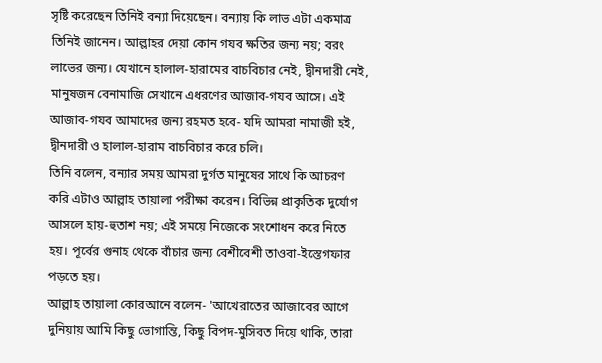সৃষ্টি করেছেন তিনিই বন্যা দিয়েছেন। বন্যায় কি লাভ এটা একমাত্র তিনিই জানেন। আল্লাহর দেয়া কোন গযব ক্ষতির জন্য নয়; বরং লাভের জন্য। যেখানে হালাল-হারামের বাচবিচার নেই, দ্বীনদারী নেই, মানুষজন বেনামাজি সেখানে এধরণের আজাব-গযব আসে। এই আজাব-গযব আমাদের জন্য রহমত হবে- যদি আমরা নামাজী হই, দ্বীনদারী ও হালাল-হারাম বাচবিচার করে চলি।
তিনি বলেন, বন্যার সময় আমরা দুর্গত মানুষের সাথে কি আচরণ করি এটাও আল্লাহ তায়ালা পরীক্ষা করেন। বিভিন্ন প্রাকৃতিক দুর্যোগ আসলে হায়-হুতাশ নয়; এই সময়ে নিজেকে সংশোধন করে নিতে হয়। পূর্বের গুনাহ থেকে বাঁচার জন্য বেশীবেশী তাওবা-ইস্তেগফার পড়তে হয়।
আল্লাহ তায়ালা কোরআনে বলেন- 'আখেরাতের আজাবের আগে দুনিয়ায় আমি কিছু ভোগান্তি, কিছু বিপদ-মুসিবত দিয়ে থাকি, তারা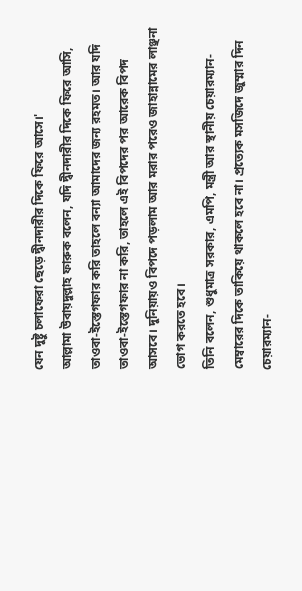যেন দুষ্টু চলাফেরা ছেড়ে দ্বীনদারীর দিকে ফিরে আসে।'
আল্লামা উবায়দুল্লাহ ফারুক বলেন, যদি দ্বীনদারীর দিকে ফিরে আসি, তাওবা-ইস্তেগফার করি তাহলে বন্যা আমাদের জন্য রহমত। আর যদি তাওবা-ইস্তেগফার না করি, তাহলে এই বিপদের পর আরেক বিপদ আসবে। দুনিয়ায়ও বিপদে পড়লাম আর মরার পরেও জাহান্নামের লাঞ্ছনা ভোগ করতে হবে।
তিনি বলেন, শুধুমাত্র সরকার, এমপি, মন্ত্রী আর স্থানীয় চেয়ারম্যান-মেম্বারের দিকে তাকিয়ে থাকলে হবে না। প্রত্যেক মসজিদে জুম্মার দিন চেয়ারম্যান-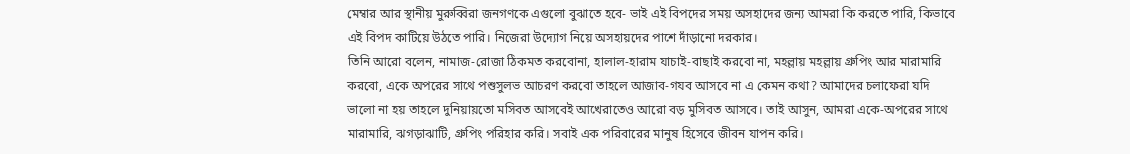মেম্বার আর স্থানীয় মুরুব্বিরা জনগণকে এগুলো বুঝাতে হবে- ভাই এই বিপদের সময় অসহাদের জন্য আমরা কি করতে পারি, কিভাবে এই বিপদ কাটিয়ে উঠতে পারি। নিজেরা উদ্যোগ নিয়ে অসহায়দের পাশে দাঁড়ানো দরকার।
তিনি আরো বলেন, নামাজ-রোজা ঠিকমত করবোনা, হালাল-হারাম যাচাই-বাছাই করবো না, মহল্লায় মহল্লায় গ্রুপিং আর মারামারি করবো, একে অপরের সাথে পশুসুলভ আচরণ করবো তাহলে আজাব-গযব আসবে না এ কেমন কথা? আমাদের চলাফেরা যদি ভালো না হয় তাহলে দুনিয়ায়তো মসিবত আসবেই আখেরাতেও আরো বড় মুসিবত আসবে। তাই আসুন, আমরা একে-অপরের সাথে মারামারি, ঝগড়াঝাটি, গ্রুপিং পরিহার করি। সবাই এক পরিবারের মানুষ হিসেবে জীবন যাপন করি।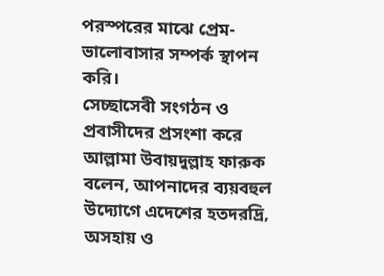পরস্পরের মাঝে প্রেম-ভালোবাসার সম্পর্ক স্থাপন করি।
সেচ্ছাসেবী সংগঠন ও প্রবাসীদের প্রসংশা করে আল্লামা উবায়দুল্লাহ ফারুক বলেন, আপনাদের ব্যয়বহুল উদ্যোগে এদেশের হতদরদ্রি, অসহায় ও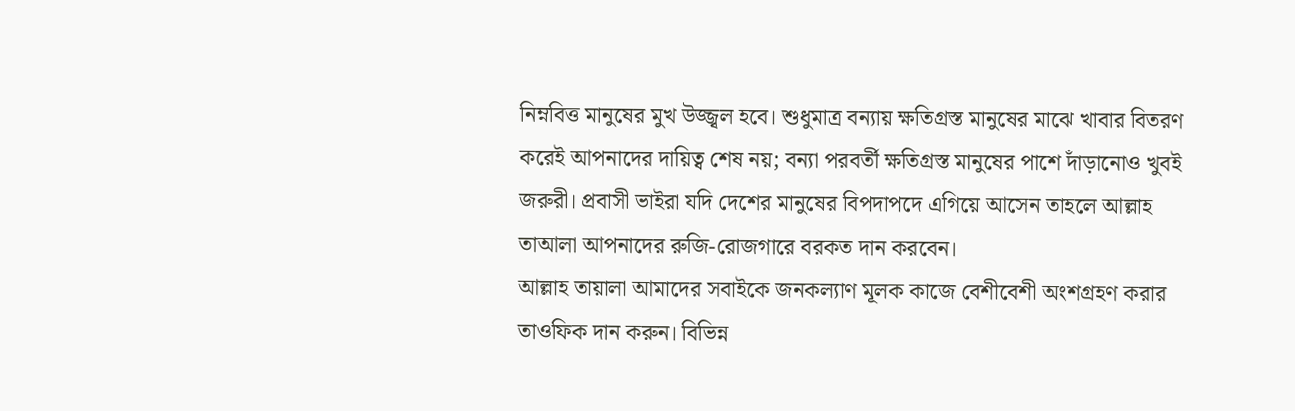নিম্নবিত্ত মানুষের মুখ উজ্জ্বল হবে। শুধুমাত্র বন্যায় ক্ষতিগ্রস্ত মানুষের মাঝে খাবার বিতরণ করেই আপনাদের দায়িত্ব শেষ নয়; বন্যা পরবর্তী ক্ষতিগ্রস্ত মানুষের পাশে দাঁড়ানোও খুবই জরুরী। প্রবাসী ভাইরা যদি দেশের মানুষের বিপদাপদে এগিয়ে আসেন তাহলে আল্লাহ তাআলা আপনাদের রুজি-রোজগারে বরকত দান করবেন।
আল্লাহ তায়ালা আমাদের সবাইকে জনকল্যাণ মূলক কাজে বেশীবেশী অংশগ্রহণ করার তাওফিক দান করুন। বিভিন্ন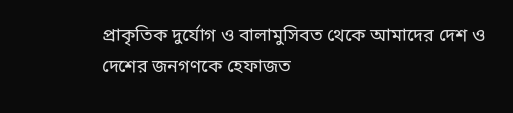প্রাকৃতিক দুর্যোগ ও বালামুসিবত থেকে আমাদের দেশ ও দেশের জনগণকে হেফাজত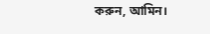করুন, আমিন।